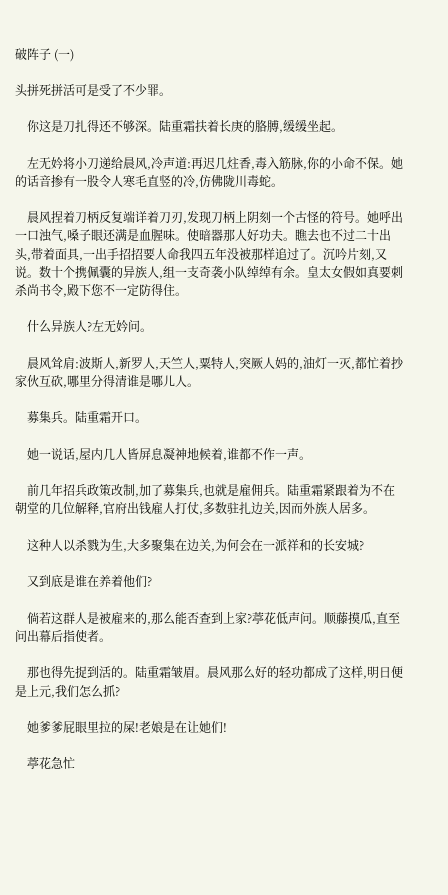破阵子 (一)

头拼死拼活可是受了不少罪。

    你这是刀扎得还不够深。陆重霜扶着长庚的胳膊,缓缓坐起。

    左无妗将小刀递给晨风,冷声道:再迟几炷香,毒入筋脉,你的小命不保。她的话音掺有一股令人寒毛直竖的冷,仿佛陇川毒蛇。

    晨风捏着刀柄反复端详着刀刃,发现刀柄上阴刻一个古怪的符号。她呼出一口浊气,嗓子眼还满是血腥味。使暗器那人好功夫。瞧去也不过二十出头,带着面具,一出手招招要人命我四五年没被那样追过了。沉吟片刻,又说。数十个携佩囊的异族人,组一支奇袭小队绰绰有余。皇太女假如真要刺杀尚书令,殿下您不一定防得住。

    什么异族人?左无妗问。

    晨风耸肩:波斯人,新罗人,天竺人,粟特人,突厥人妈的,油灯一灭,都忙着抄家伙互砍,哪里分得清谁是哪儿人。

    募集兵。陆重霜开口。

    她一说话,屋内几人皆屏息凝神地候着,谁都不作一声。

    前几年招兵政策改制,加了募集兵,也就是雇佣兵。陆重霜紧跟着为不在朝堂的几位解释,官府出钱雇人打仗,多数驻扎边关,因而外族人居多。

    这种人以杀戮为生,大多聚集在边关,为何会在一派祥和的长安城?

    又到底是谁在养着他们?

    倘若这群人是被雇来的,那么能否查到上家?葶花低声问。顺藤摸瓜,直至问出幕后指使者。

    那也得先捉到活的。陆重霜皱眉。晨风那么好的轻功都成了这样,明日便是上元,我们怎么抓?

    她爹爹屁眼里拉的屎!老娘是在让她们!

    葶花急忙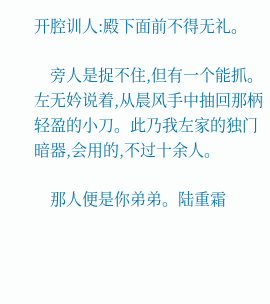开腔训人:殿下面前不得无礼。

    旁人是捉不住,但有一个能抓。左无妗说着,从晨风手中抽回那柄轻盈的小刀。此乃我左家的独门暗器,会用的,不过十余人。

    那人便是你弟弟。陆重霜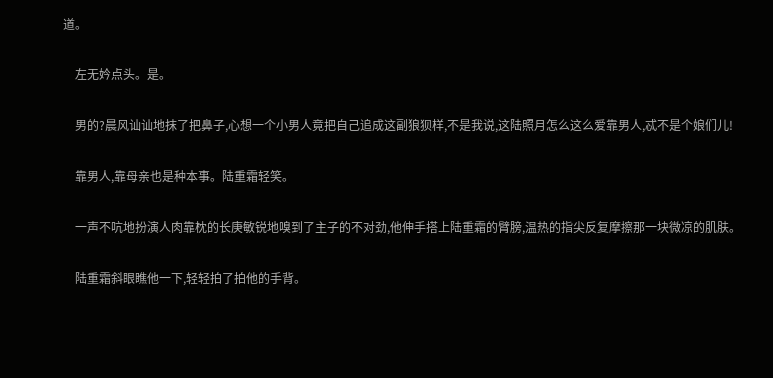道。

    左无妗点头。是。

    男的?晨风讪讪地抹了把鼻子,心想一个小男人竟把自己追成这副狼狈样,不是我说,这陆照月怎么这么爱靠男人,忒不是个娘们儿!

    靠男人,靠母亲也是种本事。陆重霜轻笑。

    一声不吭地扮演人肉靠枕的长庚敏锐地嗅到了主子的不对劲,他伸手搭上陆重霜的臂膀,温热的指尖反复摩擦那一块微凉的肌肤。

    陆重霜斜眼瞧他一下,轻轻拍了拍他的手背。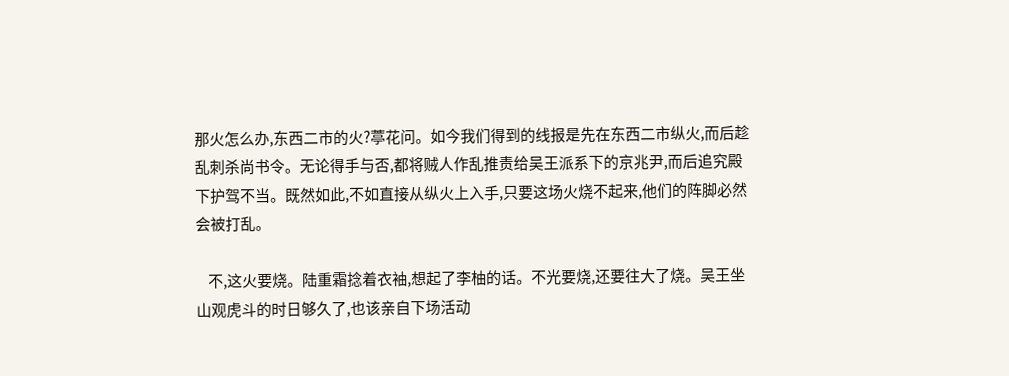那火怎么办,东西二市的火?葶花问。如今我们得到的线报是先在东西二市纵火,而后趁乱刺杀尚书令。无论得手与否,都将贼人作乱推责给吴王派系下的京兆尹,而后追究殿下护驾不当。既然如此,不如直接从纵火上入手,只要这场火烧不起来,他们的阵脚必然会被打乱。

    不,这火要烧。陆重霜捻着衣袖,想起了李柚的话。不光要烧,还要往大了烧。吴王坐山观虎斗的时日够久了,也该亲自下场活动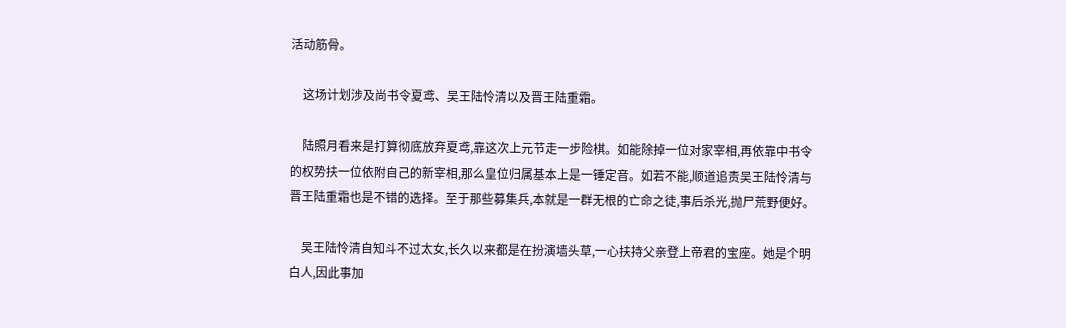活动筋骨。

    这场计划涉及尚书令夏鸢、吴王陆怜清以及晋王陆重霜。

    陆照月看来是打算彻底放弃夏鸢,靠这次上元节走一步险棋。如能除掉一位对家宰相,再依靠中书令的权势扶一位依附自己的新宰相,那么皇位归属基本上是一锤定音。如若不能,顺道追责吴王陆怜清与晋王陆重霜也是不错的选择。至于那些募集兵,本就是一群无根的亡命之徒,事后杀光,抛尸荒野便好。

    吴王陆怜清自知斗不过太女,长久以来都是在扮演墙头草,一心扶持父亲登上帝君的宝座。她是个明白人,因此事加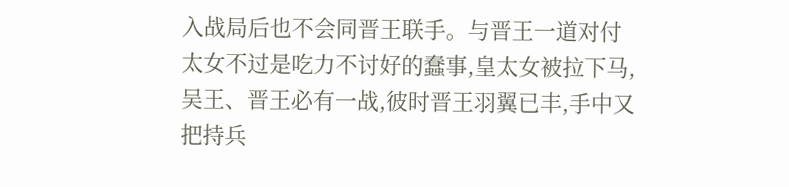入战局后也不会同晋王联手。与晋王一道对付太女不过是吃力不讨好的蠢事,皇太女被拉下马,吴王、晋王必有一战,彼时晋王羽翼已丰,手中又把持兵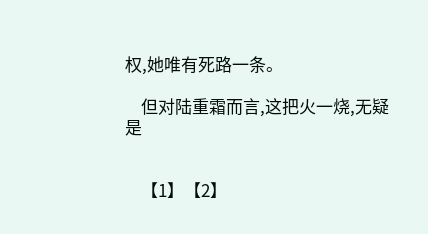权,她唯有死路一条。

    但对陆重霜而言,这把火一烧,无疑是


    【1】【2】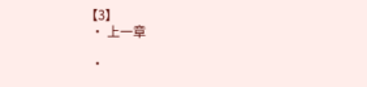【3】
  • 上一章

  •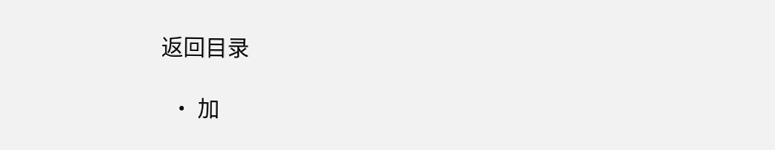返回目录

  • 加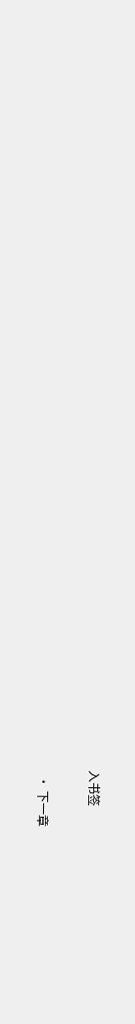入书签

  • 下一章